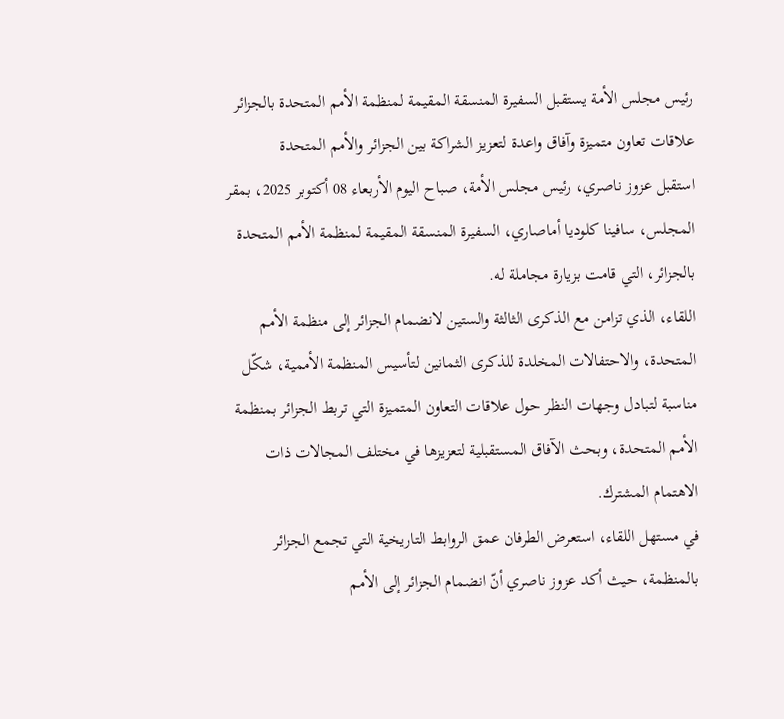رئيس مجلس الأمة يستقبل السفيرة المنسقة المقيمة لمنظمة الأمم المتحدة بالجزائر
علاقات تعاون متميزة وآفاق واعدة لتعزيز الشراكة بين الجزائر والأمم المتحدة
استقبل عزوز ناصري، رئيس مجلس الأمة، صباح اليوم الأربعاء 08 أكتوبر 2025، بمقر المجلس، سافينا كلوديا أماصاري، السفيرة المنسقة المقيمة لمنظمة الأمم المتحدة بالجزائر، التي قامت بزيارة مجاملة له.
اللقاء، الذي تزامن مع الذكرى الثالثة والستين لانضمام الجزائر إلى منظمة الأمم المتحدة، والاحتفالات المخلدة للذكرى الثمانين لتأسيس المنظمة الأممية، شكّل مناسبة لتبادل وجهات النظر حول علاقات التعاون المتميزة التي تربط الجزائر بمنظمة الأمم المتحدة، وبحث الآفاق المستقبلية لتعزيزها في مختلف المجالات ذات الاهتمام المشترك.
في مستهل اللقاء، استعرض الطرفان عمق الروابط التاريخية التي تجمع الجزائر بالمنظمة، حيث أكد عزوز ناصري أنّ انضمام الجزائر إلى الأمم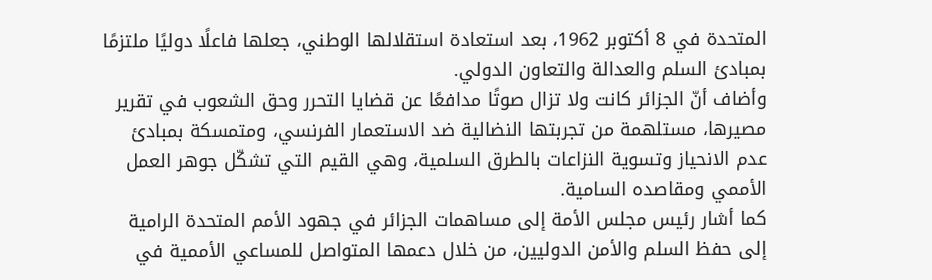المتحدة في 8 أكتوبر 1962، بعد استعادة استقلالها الوطني، جعلها فاعلًا دوليًا ملتزمًا بمبادئ السلم والعدالة والتعاون الدولي.
وأضاف أنّ الجزائر كانت ولا تزال صوتًا مدافعًا عن قضايا التحرر وحق الشعوب في تقرير مصيرها، مستلهمة من تجربتها النضالية ضد الاستعمار الفرنسي، ومتمسكة بمبادئ عدم الانحياز وتسوية النزاعات بالطرق السلمية، وهي القيم التي تشكّل جوهر العمل الأممي ومقاصده السامية.
كما أشار رئيس مجلس الأمة إلى مساهمات الجزائر في جهود الأمم المتحدة الرامية إلى حفظ السلم والأمن الدوليين، من خلال دعمها المتواصل للمساعي الأممية في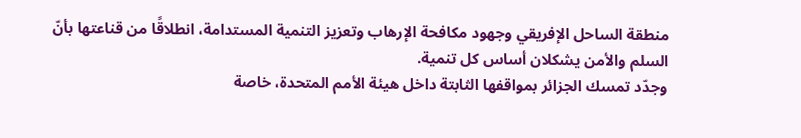منطقة الساحل الإفريقي وجهود مكافحة الإرهاب وتعزيز التنمية المستدامة، انطلاقًا من قناعتها بأنّ السلم والأمن يشكلان أساس كل تنمية.
وجدّد تمسك الجزائر بمواقفها الثابتة داخل هيئة الأمم المتحدة، خاصة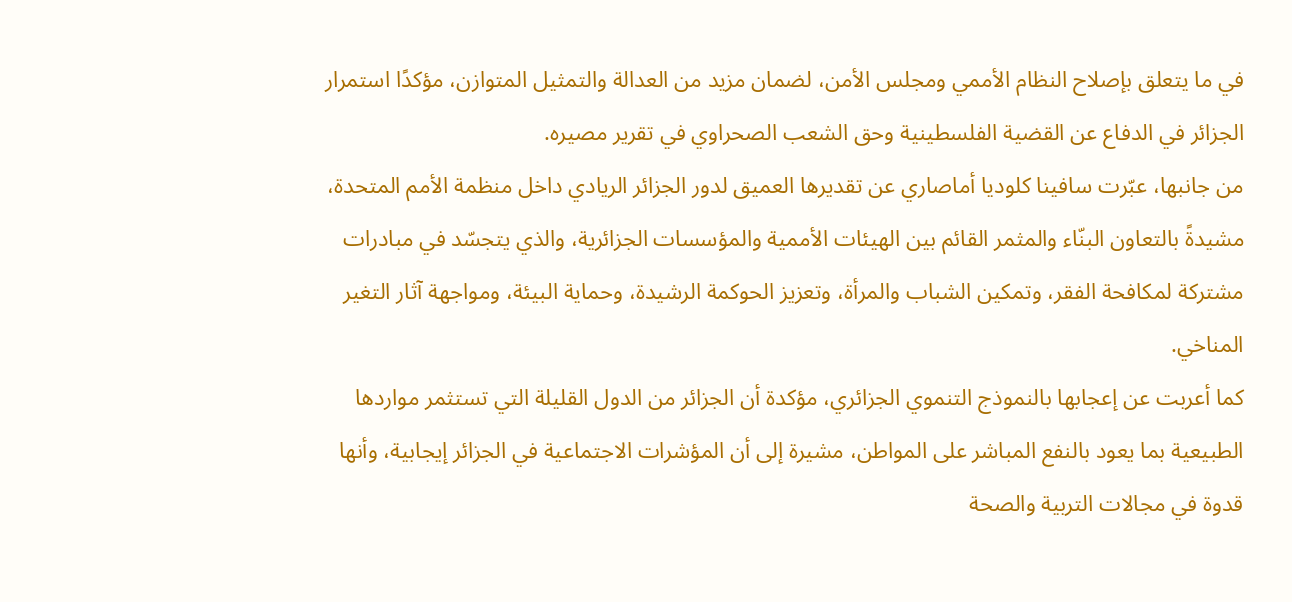في ما يتعلق بإصلاح النظام الأممي ومجلس الأمن، لضمان مزيد من العدالة والتمثيل المتوازن، مؤكدًا استمرار الجزائر في الدفاع عن القضية الفلسطينية وحق الشعب الصحراوي في تقرير مصيره.
من جانبها، عبّرت سافينا كلوديا أماصاري عن تقديرها العميق لدور الجزائر الريادي داخل منظمة الأمم المتحدة، مشيدةً بالتعاون البنّاء والمثمر القائم بين الهيئات الأممية والمؤسسات الجزائرية، والذي يتجسّد في مبادرات مشتركة لمكافحة الفقر، وتمكين الشباب والمرأة، وتعزيز الحوكمة الرشيدة، وحماية البيئة، ومواجهة آثار التغير المناخي.
كما أعربت عن إعجابها بالنموذج التنموي الجزائري، مؤكدة أن الجزائر من الدول القليلة التي تستثمر مواردها الطبيعية بما يعود بالنفع المباشر على المواطن، مشيرة إلى أن المؤشرات الاجتماعية في الجزائر إيجابية، وأنها قدوة في مجالات التربية والصحة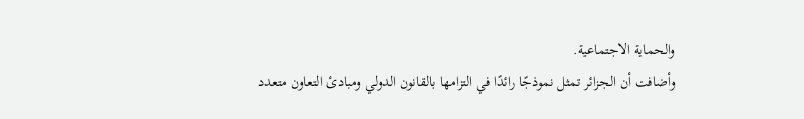والحماية الاجتماعية.
وأضافت أن الجزائر تمثل نموذجًا رائدًا في التزامها بالقانون الدولي ومبادئ التعاون متعدد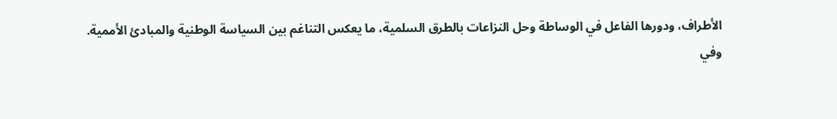الأطراف، ودورها الفاعل في الوساطة وحل النزاعات بالطرق السلمية، ما يعكس التناغم بين السياسة الوطنية والمبادئ الأممية.
وفي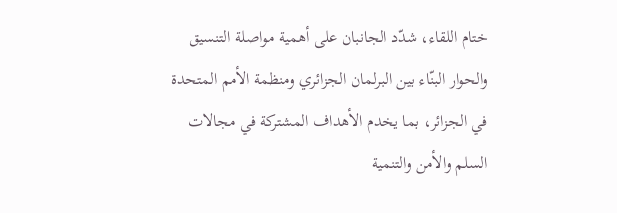ختام اللقاء، شدّد الجانبان على أهمية مواصلة التنسيق والحوار البنّاء بين البرلمان الجزائري ومنظمة الأمم المتحدة في الجزائر، بما يخدم الأهداف المشتركة في مجالات السلم والأمن والتنمية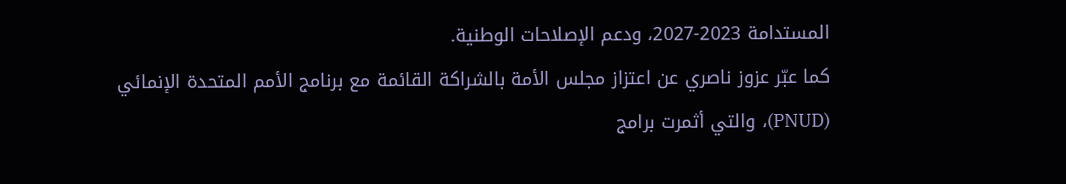المستدامة 2023-2027، ودعم الإصلاحات الوطنية.
كما عبّر عزوز ناصري عن اعتزاز مجلس الأمة بالشراكة القائمة مع برنامج الأمم المتحدة الإنمائي (PNUD)، والتي أثمرت برامج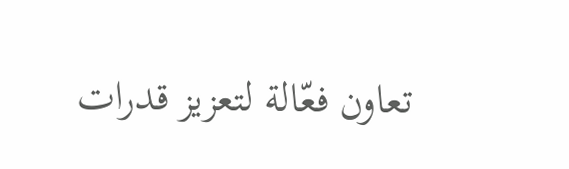تعاون فعّالة لتعزيز قدرات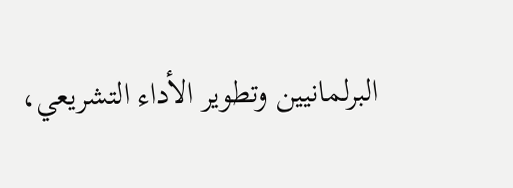البرلمانيين وتطوير الأداء التشريعي،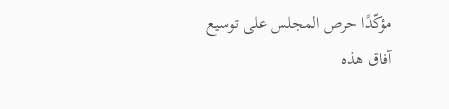مؤكّدًا حرص المجلس على توسيع آفاق هذه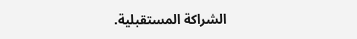الشراكة المستقبلية.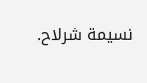نسيمة شرلاح.